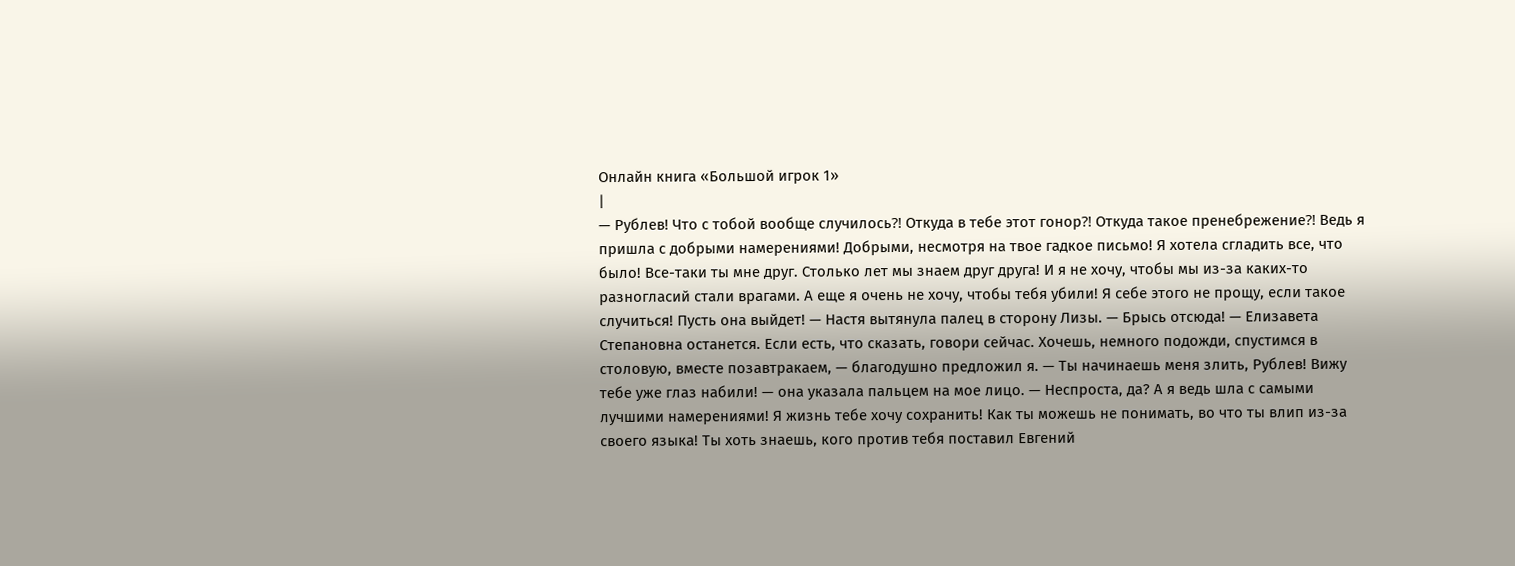Онлайн книга «Большой игрок 1»
|
— Рублев! Что с тобой вообще случилось⁈ Откуда в тебе этот гонор⁈ Откуда такое пренебрежение⁈ Ведь я пришла с добрыми намерениями! Добрыми, несмотря на твое гадкое письмо! Я хотела сгладить все, что было! Все-таки ты мне друг. Столько лет мы знаем друг друга! И я не хочу, чтобы мы из-за каких-то разногласий стали врагами. А еще я очень не хочу, чтобы тебя убили! Я себе этого не прощу, если такое случиться! Пусть она выйдет! — Настя вытянула палец в сторону Лизы. — Брысь отсюда! — Елизавета Степановна останется. Если есть, что сказать, говори сейчас. Хочешь, немного подожди, спустимся в столовую, вместе позавтракаем, — благодушно предложил я. — Ты начинаешь меня злить, Рублев! Вижу тебе уже глаз набили! — она указала пальцем на мое лицо. — Неспроста, да? А я ведь шла с самыми лучшими намерениями! Я жизнь тебе хочу сохранить! Как ты можешь не понимать, во что ты влип из-за своего языка! Ты хоть знаешь, кого против тебя поставил Евгений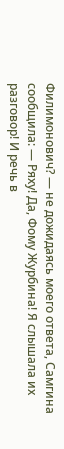Филимонович? — не дожидаясь моего ответа, Самгина сообщила: — Ряху! Да, Фому Журбина! Я слышала их разговор! И речь в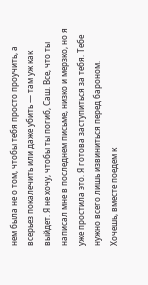нем была не о том, чтобы тебя просто проучить, а всерьез покалечить или даже убить — там уж как выйдет. Я не хочу, чтобы ты погиб, Саш. Все, что ты написал мне в последнем письме, низко и мерзко, но я уже простила это. Я готова заступиться за тебя. Тебе нужно всего лишь извиниться перед бароном. Хочешь, вместе поедем к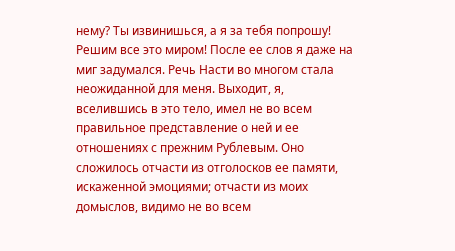нему? Ты извинишься, а я за тебя попрошу! Решим все это миром! После ее слов я даже на миг задумался. Речь Насти во многом стала неожиданной для меня. Выходит, я, вселившись в это тело, имел не во всем правильное представление о ней и ее отношениях с прежним Рублевым. Оно сложилось отчасти из отголосков ее памяти, искаженной эмоциями; отчасти из моих домыслов, видимо не во всем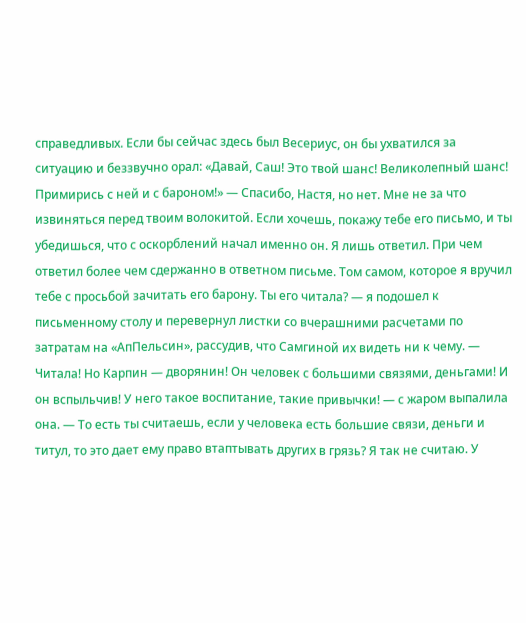справедливых. Если бы сейчас здесь был Весериус, он бы ухватился за ситуацию и беззвучно орал: «Давай, Саш! Это твой шанс! Великолепный шанс! Примирись с ней и с бароном!» — Спасибо, Настя, но нет. Мне не за что извиняться перед твоим волокитой. Если хочешь, покажу тебе его письмо, и ты убедишься, что с оскорблений начал именно он. Я лишь ответил. При чем ответил более чем сдержанно в ответном письме. Том самом, которое я вручил тебе с просьбой зачитать его барону. Ты его читала? — я подошел к письменному столу и перевернул листки со вчерашними расчетами по затратам на «АпПельсин», рассудив, что Самгиной их видеть ни к чему. — Читала! Но Карпин — дворянин! Он человек с большими связями, деньгами! И он вспыльчив! У него такое воспитание, такие привычки! — с жаром выпалила она. — То есть ты считаешь, если у человека есть большие связи, деньги и титул, то это дает ему право втаптывать других в грязь? Я так не считаю. У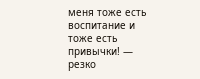меня тоже есть воспитание и тоже есть привычки! — резко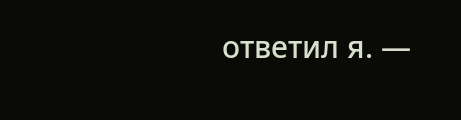ответил я. —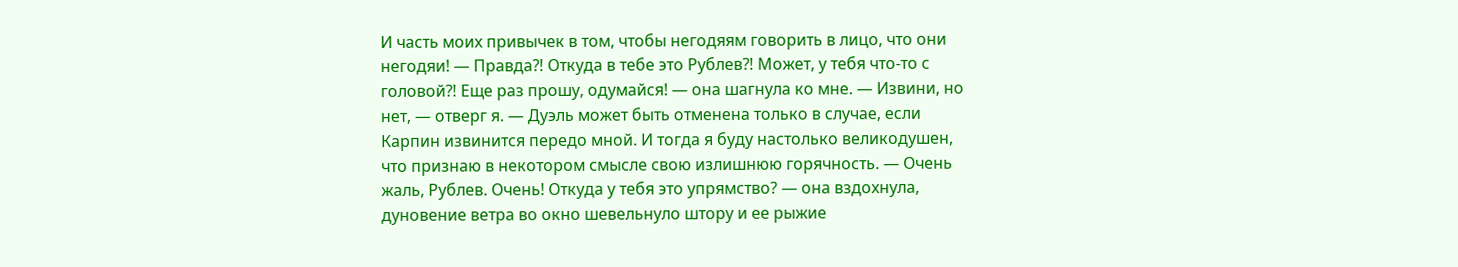И часть моих привычек в том, чтобы негодяям говорить в лицо, что они негодяи! — Правда⁈ Откуда в тебе это Рублев⁈ Может, у тебя что-то с головой⁈ Еще раз прошу, одумайся! — она шагнула ко мне. — Извини, но нет, — отверг я. — Дуэль может быть отменена только в случае, если Карпин извинится передо мной. И тогда я буду настолько великодушен, что признаю в некотором смысле свою излишнюю горячность. — Очень жаль, Рублев. Очень! Откуда у тебя это упрямство? — она вздохнула, дуновение ветра во окно шевельнуло штору и ее рыжие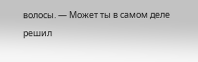волосы. — Может ты в самом деле решил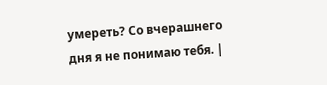умереть? Со вчерашнего дня я не понимаю тебя. |